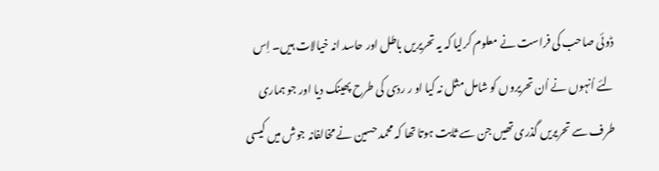ڈوئی صاحب کی فراست نے معلوم کرلیا کہ یہ تحریریں باطل اور حاسد انہ خیالات ہیں۔ اِس لئے اُنہوں نے اُن تحریروں کو شامل مثل نہ کیا او ر ردّی کی طرح پھینک دیا اور جو ہماری طرف سے تحریریں گذری تھیں جن سے ثابت ہوتا تھا کہ محمد حسین نے مخالفانہ جوش میں کیسی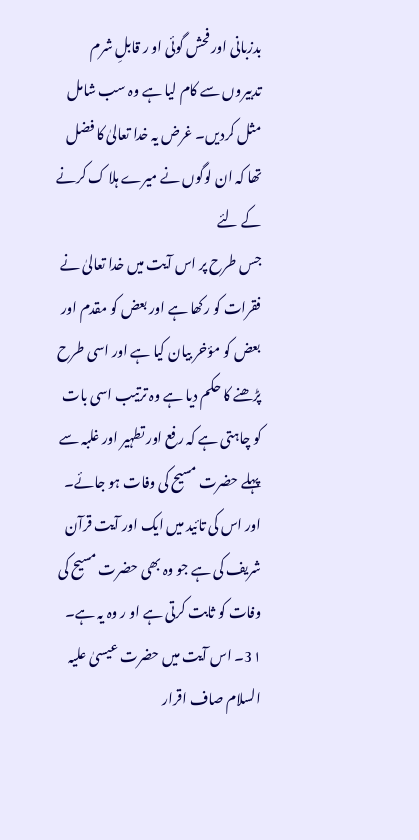بدزبانی اور فحش گوئی او ر قابلِ شرم تدبیروں سے کام لیا ہے وہ سب شامل مثل کردیں۔ غرض یہ خدا تعالیٰ کا فضل تھا کہ ان لوگوں نے میرے ہلا ک کرنے کے لئے
جس طرح پر اس آیت میں خدا تعالیٰ نے فقرات کو رکھا ہے اور بعض کو مقدم اور بعض کو مؤخر بیان کیا ہے اور اسی طرح پڑھنے کا حکم دیا ہے وہ ترتیب اسی بات کو چاہتی ہے کہ رفع اور تطہیر اور غلبہ سے پہلے حضرت مسیح کی وفات ہو جائے۔ اور اس کی تائید میں ایک اور آیت قرآن شریف کی ہے جو وہ بھی حضرت مسیح کی وفات کو ثابت کرتی ہے او ر وہ یہ ہے۔ 3۱۔ اس آیت میں حضرت عیسیٰ علیہ السلام صاف اقرار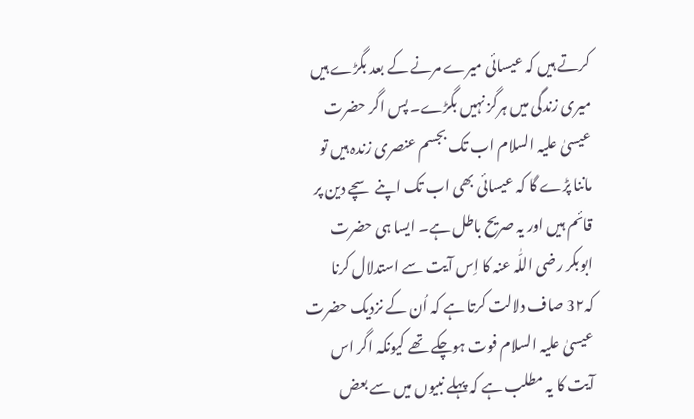کرتے ہیں کہ عیسائی میرے مرنے کے بعد بگڑے ہیں میری زندگی میں ہرگز نہیں بگڑے۔ پس اگر حضرت عیسیٰ علیہ السلام اب تک بجسم عنصری زندہ ہیں تو ماننا پڑے گا کہ عیسائی بھی اب تک اپنے سچے دین پر قائم ہیں اور یہ صریح باطل ہے۔ ایسا ہی حضرت ابوبکر رضی اللّٰہ عنہ کا اِس آیت سے استدلال کرنا کہ3۲ صاف دلالت کرتا ہے کہ اُن کے نزدیک حضرت عیسیٰ علیہ السلام فوت ہوچکے تھے کیونکہ اگر اس آیت کا یہ مطلب ہے کہ پہلے نبیوں میں سے بعض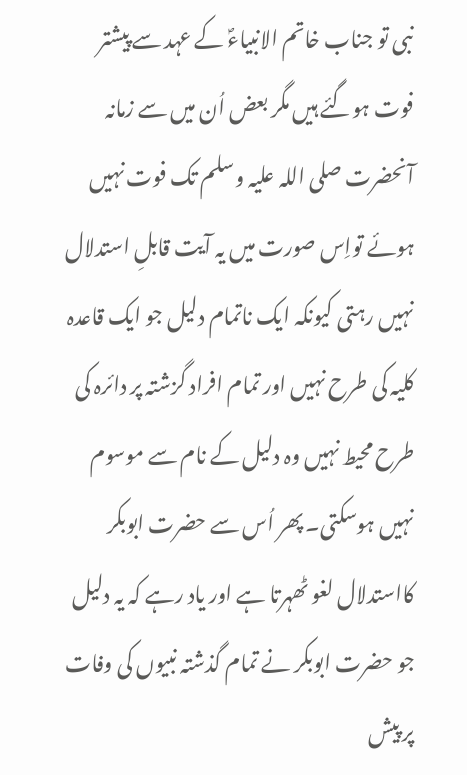نبی تو جناب خاتم الانبیاءؐ کے عہد سے پیشتر فوت ہوگئے ہیں مگر بعض اُن میں سے زمانہ آنحضرت صلی اللہ علیہ وسلم تک فوت نہیں ہوئے تواِس صورت میں یہ آیت قابلِ استدلال نہیں رہتی کیونکہ ایک ناتمام دلیل جو ایک قاعدہ کلیہ کی طرح نہیں اور تمام افراد گزشتہ پر دائرہ کی طرح محیط نہیں وہ دلیل کے نام سے موسوم نہیں ہوسکتی۔ پھر اُس سے حضرت ابوبکر کااستدلال لغو ٹھہرتا ہے اور یاد رہے کہ یہ دلیل جو حضرت ابوبکر نے تمام گذشتہ نبیوں کی وفات پر پیش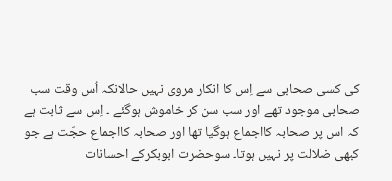کی کسی صحابی سے اِس کا انکار مروی نہیں حالانکہ اُس وقت سب صحابی موجود تھے اور سب سن کر خاموش ہوگئے ۔ اِس سے ثابت ہے کہ اس پر صحابہ کااجماع ہوگیا تھا اور صحابہ کااجماع حجّت ہے جو کبھی ضلالت پر نہیں ہوتا۔ سوحضرت ابوبکرکے احسانات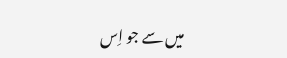میں سے جو اِس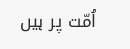اُمّت پر ہیں